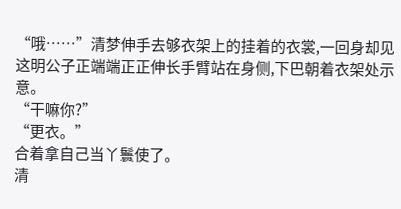“哦……”清梦伸手去够衣架上的挂着的衣裳,一回身却见这明公子正端端正正伸长手臂站在身侧,下巴朝着衣架处示意。
“干嘛你?”
“更衣。”
合着拿自己当丫鬟使了。
清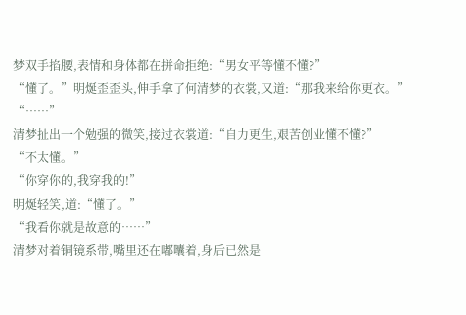梦双手掐腰,表情和身体都在拼命拒绝:“男女平等懂不懂?”
“懂了。”明烻歪歪头,伸手拿了何清梦的衣裳,又道:“那我来给你更衣。”
“……”
清梦扯出一个勉强的微笑,接过衣裳道:“自力更生,艰苦创业懂不懂?”
“不太懂。”
“你穿你的,我穿我的!”
明烻轻笑,道:“懂了。”
“我看你就是故意的……”
清梦对着铜镜系带,嘴里还在嘟囔着,身后已然是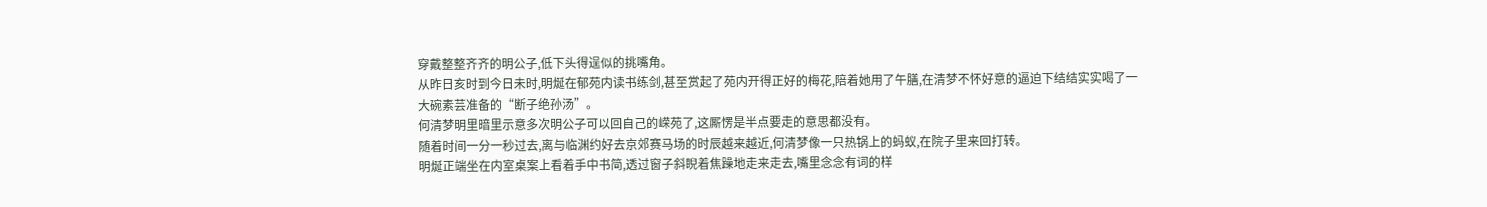穿戴整整齐齐的明公子,低下头得逞似的挑嘴角。
从昨日亥时到今日未时,明烻在郁苑内读书练剑,甚至赏起了苑内开得正好的梅花,陪着她用了午膳,在清梦不怀好意的逼迫下结结实实喝了一大碗素芸准备的“断子绝孙汤”。
何清梦明里暗里示意多次明公子可以回自己的嵘苑了,这厮愣是半点要走的意思都没有。
随着时间一分一秒过去,离与临渊约好去京郊赛马场的时辰越来越近,何清梦像一只热锅上的蚂蚁,在院子里来回打转。
明烻正端坐在内室桌案上看着手中书简,透过窗子斜睨着焦躁地走来走去,嘴里念念有词的样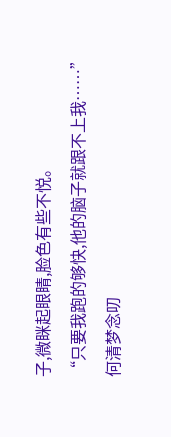子,微眯起眼睛,脸色有些不悦。
“只要我跑的够快,他的脑子就跟不上我……”
何清梦念叨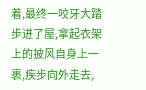着,最终一咬牙大踏步进了屋,拿起衣架上的披风自身上一裹,疾步向外走去,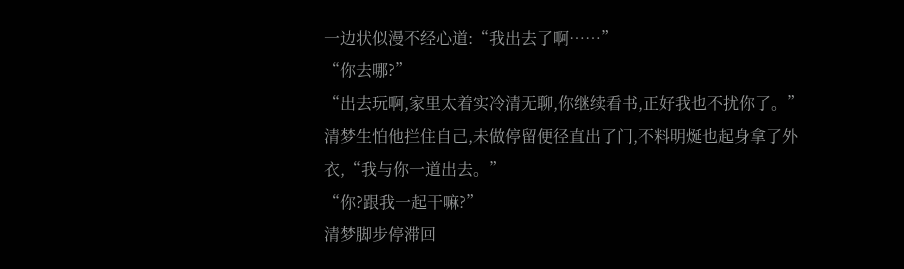一边状似漫不经心道:“我出去了啊……”
“你去哪?”
“出去玩啊,家里太着实冷清无聊,你继续看书,正好我也不扰你了。”
清梦生怕他拦住自己,未做停留便径直出了门,不料明烻也起身拿了外衣,“我与你一道出去。”
“你?跟我一起干嘛?”
清梦脚步停滞回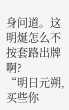身问道。这明烻怎么不按套路出牌啊?
“明日元朔,买些你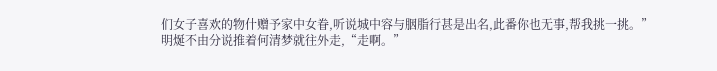们女子喜欢的物什赠予家中女眷,听说城中容与胭脂行甚是出名,此番你也无事,帮我挑一挑。”
明烻不由分说推着何清梦就往外走,“走啊。”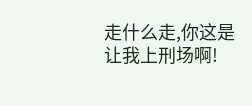走什么走,你这是让我上刑场啊!